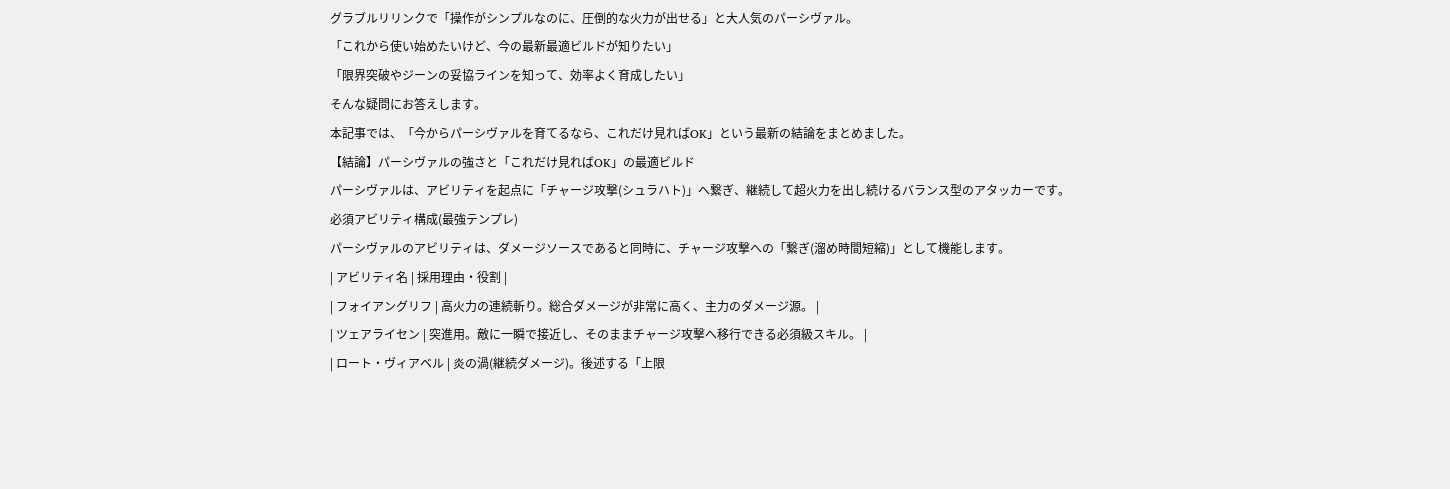グラブルリリンクで「操作がシンプルなのに、圧倒的な火力が出せる」と大人気のパーシヴァル。
「これから使い始めたいけど、今の最新最適ビルドが知りたい」
「限界突破やジーンの妥協ラインを知って、効率よく育成したい」
そんな疑問にお答えします。
本記事では、「今からパーシヴァルを育てるなら、これだけ見ればOK」という最新の結論をまとめました。
【結論】パーシヴァルの強さと「これだけ見ればOK」の最適ビルド
パーシヴァルは、アビリティを起点に「チャージ攻撃(シュラハト)」へ繋ぎ、継続して超火力を出し続けるバランス型のアタッカーです。
必須アビリティ構成(最強テンプレ)
パーシヴァルのアビリティは、ダメージソースであると同時に、チャージ攻撃への「繋ぎ(溜め時間短縮)」として機能します。
| アビリティ名 | 採用理由・役割 |
| フォイアングリフ | 高火力の連続斬り。総合ダメージが非常に高く、主力のダメージ源。 |
| ツェアライセン | 突進用。敵に一瞬で接近し、そのままチャージ攻撃へ移行できる必須級スキル。 |
| ロート・ヴィアベル | 炎の渦(継続ダメージ)。後述する「上限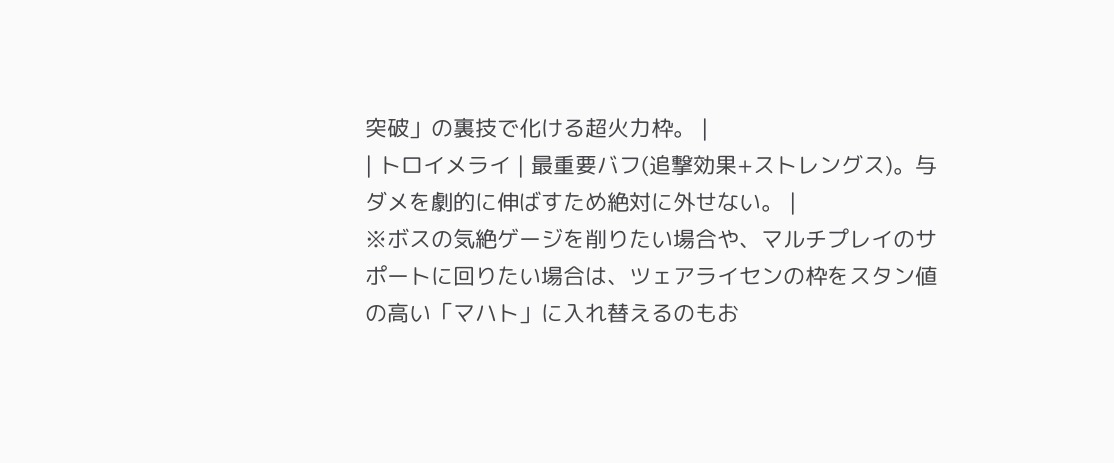突破」の裏技で化ける超火力枠。 |
| トロイメライ | 最重要バフ(追撃効果+ストレングス)。与ダメを劇的に伸ばすため絶対に外せない。 |
※ボスの気絶ゲージを削りたい場合や、マルチプレイのサポートに回りたい場合は、ツェアライセンの枠をスタン値の高い「マハト」に入れ替えるのもお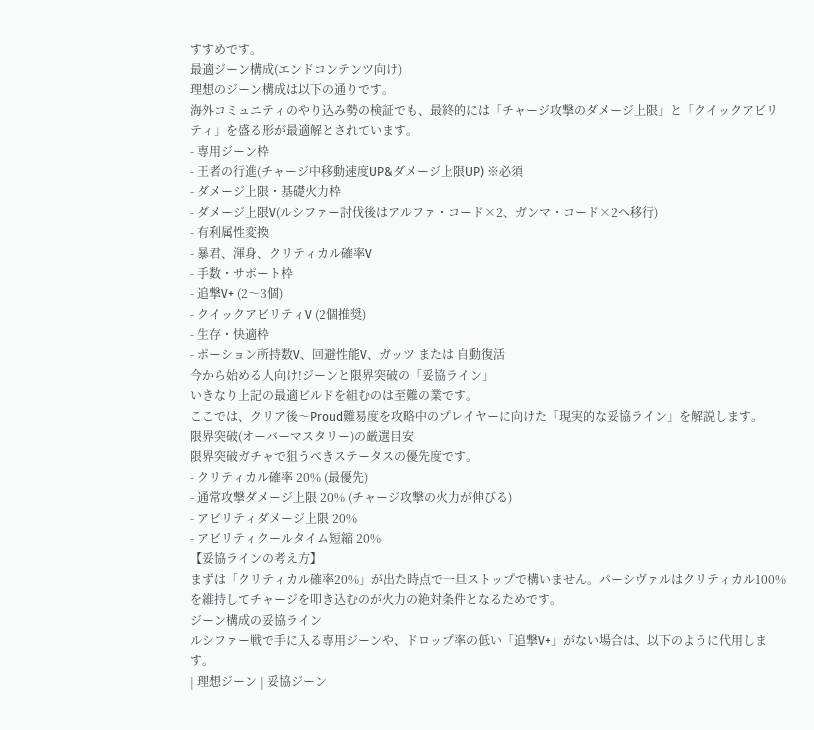すすめです。
最適ジーン構成(エンドコンテンツ向け)
理想のジーン構成は以下の通りです。
海外コミュニティのやり込み勢の検証でも、最終的には「チャージ攻撃のダメージ上限」と「クイックアビリティ」を盛る形が最適解とされています。
- 専用ジーン枠
- 王者の行進(チャージ中移動速度UP&ダメージ上限UP) ※必須
- ダメージ上限・基礎火力枠
- ダメージ上限V(ルシファー討伐後はアルファ・コード×2、ガンマ・コード×2へ移行)
- 有利属性変換
- 暴君、渾身、クリティカル確率V
- 手数・サポート枠
- 追撃V+ (2〜3個)
- クイックアビリティV (2個推奨)
- 生存・快適枠
- ポーション所持数V、回避性能V、ガッツ または 自動復活
今から始める人向け!ジーンと限界突破の「妥協ライン」
いきなり上記の最適ビルドを組むのは至難の業です。
ここでは、クリア後〜Proud難易度を攻略中のプレイヤーに向けた「現実的な妥協ライン」を解説します。
限界突破(オーバーマスタリー)の厳選目安
限界突破ガチャで狙うべきステータスの優先度です。
- クリティカル確率 20% (最優先)
- 通常攻撃ダメージ上限 20% (チャージ攻撃の火力が伸びる)
- アビリティダメージ上限 20%
- アビリティクールタイム短縮 20%
【妥協ラインの考え方】
まずは「クリティカル確率20%」が出た時点で一旦ストップで構いません。パーシヴァルはクリティカル100%を維持してチャージを叩き込むのが火力の絶対条件となるためです。
ジーン構成の妥協ライン
ルシファー戦で手に入る専用ジーンや、ドロップ率の低い「追撃V+」がない場合は、以下のように代用します。
| 理想ジーン | 妥協ジーン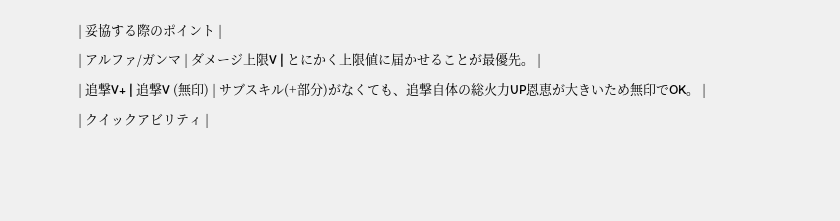| 妥協する際のポイント |
| アルファ/ガンマ | ダメージ上限V | とにかく上限値に届かせることが最優先。 |
| 追撃V+ | 追撃V (無印) | サブスキル(+部分)がなくても、追撃自体の総火力UP恩恵が大きいため無印でOK。 |
| クイックアビリティ |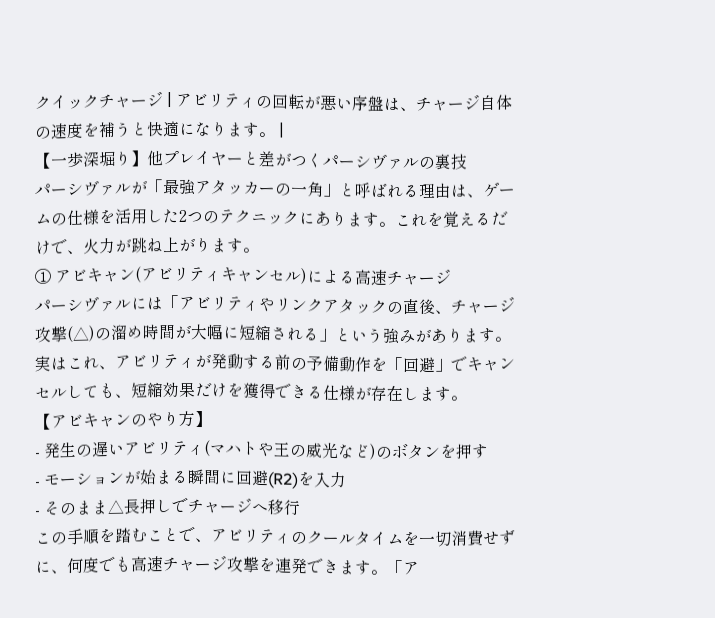クイックチャージ | アビリティの回転が悪い序盤は、チャージ自体の速度を補うと快適になります。 |
【一歩深堀り】他プレイヤーと差がつくパーシヴァルの裏技
パーシヴァルが「最強アタッカーの一角」と呼ばれる理由は、ゲームの仕様を活用した2つのテクニックにあります。これを覚えるだけで、火力が跳ね上がります。
① アビキャン(アビリティキャンセル)による高速チャージ
パーシヴァルには「アビリティやリンクアタックの直後、チャージ攻撃(△)の溜め時間が大幅に短縮される」という強みがあります。
実はこれ、アビリティが発動する前の予備動作を「回避」でキャンセルしても、短縮効果だけを獲得できる仕様が存在します。
【アビキャンのやり方】
- 発生の遅いアビリティ(マハトや王の威光など)のボタンを押す
- モーションが始まる瞬間に回避(R2)を入力
- そのまま△長押しでチャージへ移行
この手順を踏むことで、アビリティのクールタイムを一切消費せずに、何度でも高速チャージ攻撃を連発できます。「ア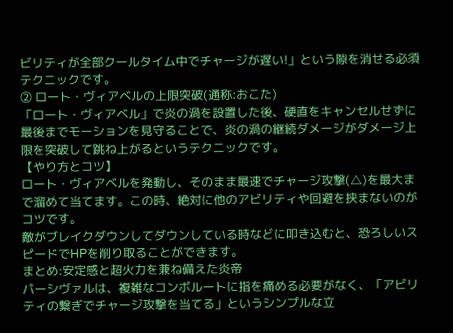ビリティが全部クールタイム中でチャージが遅い!」という隙を消せる必須テクニックです。
② ロート・ヴィアベルの上限突破(通称:おこた)
「ロート・ヴィアベル」で炎の渦を設置した後、硬直をキャンセルせずに最後までモーションを見守ることで、炎の渦の継続ダメージがダメージ上限を突破して跳ね上がるというテクニックです。
【やり方とコツ】
ロート・ヴィアベルを発動し、そのまま最速でチャージ攻撃(△)を最大まで溜めて当てます。この時、絶対に他のアビリティや回避を挟まないのがコツです。
敵がブレイクダウンしてダウンしている時などに叩き込むと、恐ろしいスピードでHPを削り取ることができます。
まとめ:安定感と超火力を兼ね備えた炎帝
パーシヴァルは、複雑なコンボルートに指を痛める必要がなく、「アビリティの繋ぎでチャージ攻撃を当てる」というシンプルな立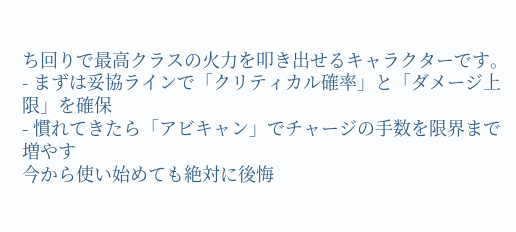ち回りで最高クラスの火力を叩き出せるキャラクターです。
- まずは妥協ラインで「クリティカル確率」と「ダメージ上限」を確保
- 慣れてきたら「アビキャン」でチャージの手数を限界まで増やす
今から使い始めても絶対に後悔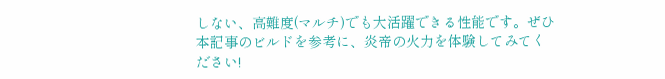しない、高難度(マルチ)でも大活躍できる性能です。ぜひ本記事のビルドを参考に、炎帝の火力を体験してみてください!